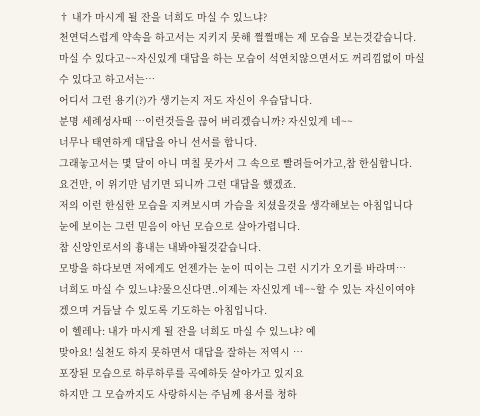† 내가 마시게 될 잔을 너희도 마실 수 있느냐?
천연덕스럽게 약속을 하고서는 지키지 못해 쩔쩔매는 제 모습을 보는것같습니다.
마실 수 있다고~~자신있게 대답을 하는 모습이 석연치않으면서도 꺼리낌없이 마실
수 있다고 하고서는…
어디서 그런 용기(?)가 생기는지 저도 자신이 우습답니다.
분명 세례성사때 …이런것들을 끊어 버리겠습니까? 자신있게 네~~
너무나 태연하게 대답을 아니 선서를 합니다.
그래놓고서는 몇 달이 아니 며칠 못가서 그 속으로 빨려들어가고,참 한심합니다.
요건만, 이 위기만 넘기면 되니까 그런 대답을 했겠죠.
저의 이런 한심한 모습을 지켜보시며 가슴을 치셨을것을 생각해보는 아침입니다
눈에 보이는 그런 믿음이 아닌 모습으로 살아가렵니다.
참 신앙인로서의 흉내는 내봐야될것같습니다.
모방을 하다보면 저에게도 언젠가는 눈이 띠이는 그런 시기가 오기를 바라며…
너희도 마실 수 있느냐?물으신다면..이제는 자신있게 네~~할 수 있는 자신이여야
겠으며 거듭날 수 있도록 기도하는 아침입니다.
이 헬레나: 내가 마시게 될 잔을 너희도 마실 수 있느냐? 예
맞아요! 실천도 하지 못하면서 대답을 잘하는 저역시 …
포장된 모습으로 하루하루를 곡예하듯 살아가고 있지요
하지만 그 모습까지도 사랑하시는 주님께 용서를 청하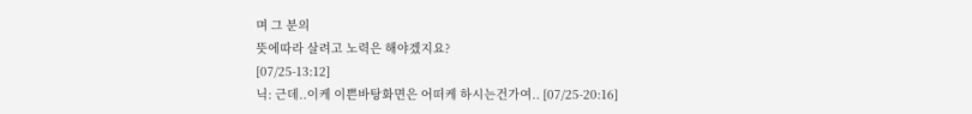며 그 분의
뜻에따라 살려고 노력은 해야겠지요?
[07/25-13:12]
닉: 근데..이케 이쁜바탕화면은 어떠케 하시는건가여.. [07/25-20:16]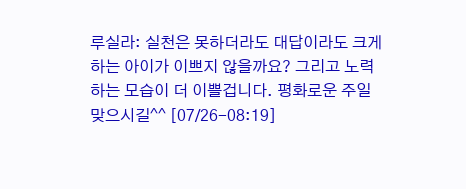루실라: 실천은 못하더라도 대답이라도 크게 하는 아이가 이쁘지 않을까요? 그리고 노력하는 모습이 더 이쁠겁니다. 평화로운 주일 맞으시길^^ [07/26-08:19]